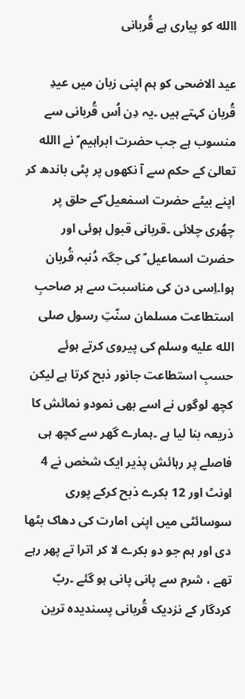االله کو پیاری ہے قُربانی

عید الاضحی کو ہم اپنی زبان میں عیدِ قُربان کہتے ہیں ۔یہ دِن اُس قُربانی سے منسوب ہے جب حضرت ابراہیم ؑ نے االله تعالیٰ کے حکم سے آ نکھوں پر پٹی باندھ کر اپنے بیٹے حضرت اسمٰعیل ؑکے حلق پر چھُری چلائی ۔قربانی قبول ہوئی اور حضرت اسماعیل ؑ کی جگہ دُنبہ قُربان ہوا۔اِسی دن کی مناسبت سے ہر صاحبِ استطاعت مسلمان سنّتِ رسول صلى الله عليه وسلم کی پیروی کرتے ہوئے حسبِ استطاعت جانور ذبح کرتا ہے لیکن کچھ لوگوں نے اسے بھی نمودو نمائش کا ذریعہ بنا لیا ہے ۔ہمارے گھر سے کچھ ہی فاصلے پر رہائش پذیر ایک شخص نے 4 اونٹ اور 12 بکرے ذبح کرکے پوری سوسائٹی میں اپنی امارت کی دھاک بٹھا دی اور ہم جو دو بکرے لا کر اترا تے پھر رہے تھے ، شرم سے پانی پانی ہو گئے ۔ربّ کردگار کے نزدیک قُربانی پسندیدہ ترین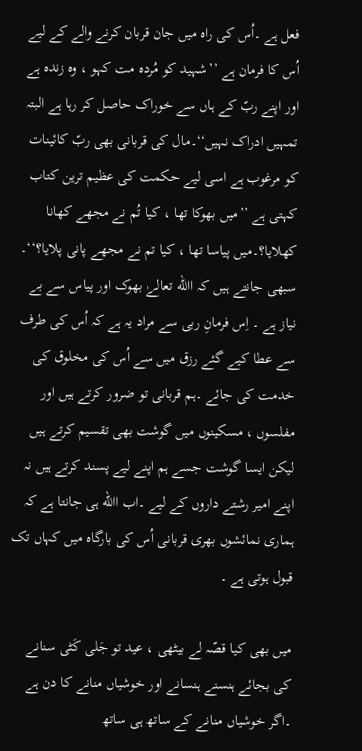فعل ہے ۔اُس کی راہ میں جان قربان کرنے والے کے لیے اُس کا فرمان ہے ’’شہید کو مُردہ مت کہو ، وہ زندہ ہے اور اپنے ربّ کے ہاں سے خوراک حاصل کر رہا ہے البتہ تمہیں ادراک نہیں‘‘۔مال کی قربانی بھی ربّ کائینات کو مرغوب ہے اسی لیے حکمت کی عظیم ترین کتاب کہتی ہے ’’میں بھوکا تھا ، کیا تُم نے مجھے کھانا کھلایا؟۔میں پیاسا تھا ، کیا تم نے مجھے پانی پلایا؟‘‘۔ سبھی جانتے ہیں کہ االله تعالےٰ بھوک اور پیاس سے بے نیاز ہے ۔ اِس فرمانِ ربی سے مراد یہ ہے کہ اُس کی طرف سے عطا کیے گئے رزق میں سے اُس کی مخلوق کی خدمت کی جائے ۔ہم قربانی تو ضرور کرتے ہیں اور مفلسوں ، مسکینوں میں گوشت بھی تقسیم کرتے ہیں لیکن ایسا گوشت جسے ہم اپنے لیے پسند کرتے ہیں نہ اپنے امیر رشتے داروں کے لیے ۔اب االله ہی جانتا ہے کہ ہماری نمائشوں بھری قربانی اُس کی بارگاہ میں کہاں تک قبول ہوتی ہے ۔

میں بھی کیا قصّہ لے بیٹھی ، عید تو جَلی کَٹی سنانے کی بجائے ہنسنے ہنسانے اور خوشیاں منانے کا دن ہے ۔اگر خوشیاں منانے کے ساتھ ہی ساتھ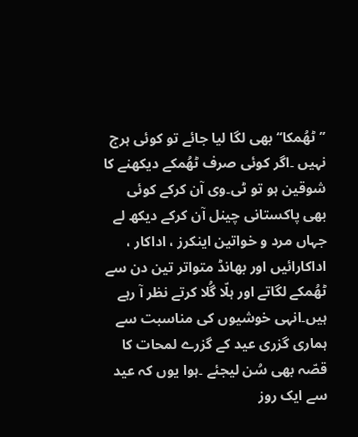’’ٹھُمکا‘‘ بھی لگا لیا جائے تو کوئی ہرج نہیں ۔اگر کوئی صرف ٹھُمکے دیکھنے کا شوقین ہو تو ٹی۔وی آن کرکے کوئی بھی پاکستانی چینل آن کرکے دیکھ لے جہاں مرد و خواتین اینکرز ، اداکار ، اداکارائیں اور بھانڈ متواتر تین دن سے ٹھُمکے لگاتے اور ہلّا گُلا کرتے نظر آ رہے ہیں۔انہی خوشیوں کی مناسبت سے ہماری گزری عید کے گزرے لمحات کا قصّہ بھی سُن لیجئے ۔ہوا یوں کہ عید سے ایک روز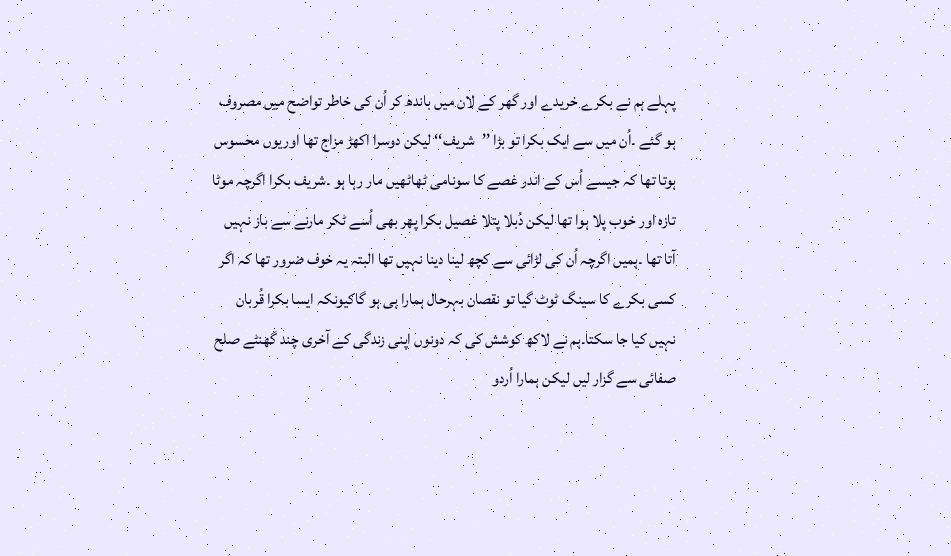پہلے ہم نے بکرے خریدے اور گھر کے لان میں باندھ کر اُن کی خاطر تواضح میں مصروف ہو گئے ۔اُن میں سے ایک بکرا تو بڑا ’’شریف‘‘ لیکن دوسرا اکھڑ مزاج تھا اوریوں محسوس ہوتا تھا کہ جیسے اُس کے اندر غصے کا سونامی ٹھاٹھیں مار رہا ہو ۔شریف بکرا اگرچہ موٹا تازہ اور خوب پلا ہوا تھا لیکن دُبلا پتلا غصیل بکرا پھر بھی اُسے ٹکر مارنے سے باز نہیں آتا تھا ۔ہمیں اگرچہ اُن کی لڑائی سے کچھ لینا دینا نہیں تھا البتہ یہ خوف ضرور تھا کہ اگر کسی بکرے کا سینگ ٹوٹ گیا تو نقصان بہرحال ہمارا ہی ہو گاکیونکہ ایسا بکرا قُربان نہیں کیا جا سکتا۔ہم نے لاکھ کوشش کی کہ دونوں اپنی زندگی کے آخری چند گھنٹے صلح صفائی سے گزار لیں لیکن ہمارا اُردو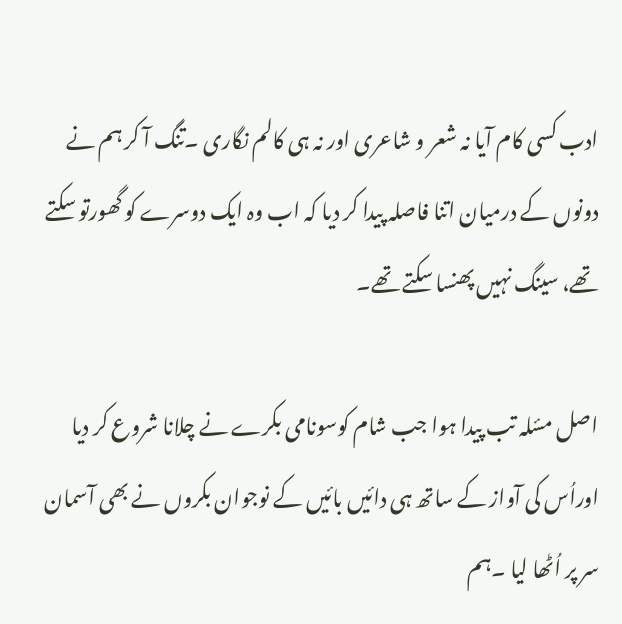ادب کسی کام آیا نہ شعر و شاعری اور نہ ہی کالم نگاری ۔تنگ آ کر ہم نے دونوں کے درمیان اتنا فاصلہ پیدا کر دیا کہ اب وہ ایک دوسرے کو گھورتو سکتے تھے، سینگ نہیں پھنسا سکتے تھے۔

اصل مسٔلہ تب پیدا ہوا جب شام کوسونامی بکرے نے چلانا شروع کر دیا اوراُس کی آواز کے ساتھ ہی دائیں بائیں کے نوجوان بکروں نے بھی آسمان سر پر اُٹھا لیا ۔ہم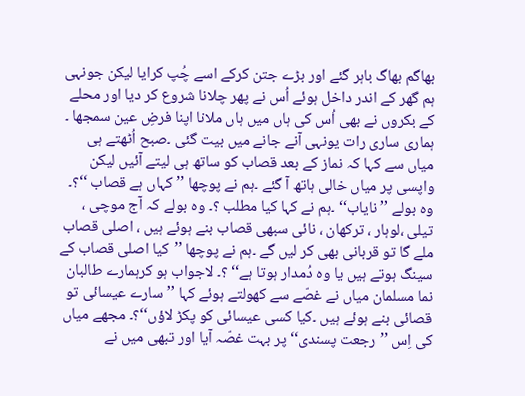بھاگم بھاگ باہر گئے اور بڑے جتن کرکے اسے چُپ کرایا لیکن جونہی ہم گھر کے اندر داخل ہوئے اُس نے پھر چلانا شروع کر دیا اور محلے کے بکروں نے بھی اُس کی ہاں میں ہاں ملانا اپنا فرضِ عین سمجھا ۔ ہماری ساری رات یونہی آنے جانے میں بیت گئی ۔صبح اُٹھتے ہی میاں سے کہا کہ نماز کے بعد قصاب کو ساتھ ہی لیتے آئیں لیکن واپسی پر میاں خالی ہاتھ آ گئے ۔ہم نے پوچھا ’’ کہاں ہے قصاب ‘‘؟۔ وہ بولے ’’ نایاب‘‘ ۔ہم نے کہا کیا مطلب ؟۔ وہ بولے کہ آج موچی ، تیلی ،لوہار ، ترکھان ، نائی سبھی قصاب بنے ہوئے ہیں ، اصلی قصاب ملے گا تو قربانی بھی کر لیں گے ۔ہم نے پوچھا ’’کیا اصلی قصاب کے سینگ ہوتے ہیں یا وہ دُمدار ہوتا ہے‘‘ ؟۔ لاجواب ہو کرہمارے طالبان نما مسلمان میاں نے غصّے سے کھولتے ہوئے کہا ’’سارے عیسائی تو قصائی بنے ہوئے ہیں ۔کیا کسی عیسائی کو پکڑ لاؤں‘‘؟۔ مجھے میاں کی اِس ’’رجعت پسندی‘‘ پر بہت غصّہ آیا اور تبھی میں نے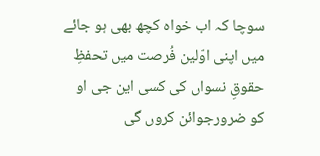سوچا کہ اب خواہ کچھ بھی ہو جائے میں اپنی اوّلین فُرصت میں تحفظِ حقوقِ نسواں کی کسی این جی او کو ضرورجوائن کروں گی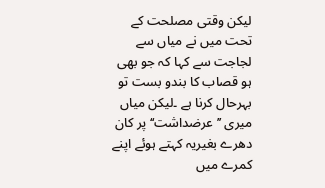لیکن وقتی مصلحت کے تحت میں نے میاں سے لجاجت سے کہا کہ جو بھی ہو قصاب کا بندو بست تو بہرحال کرنا ہے ۔لیکن میاں میری ’’عرضداشت‘‘ پر کان دھرے بغیریہ کہتے ہوئے اپنے کمرے میں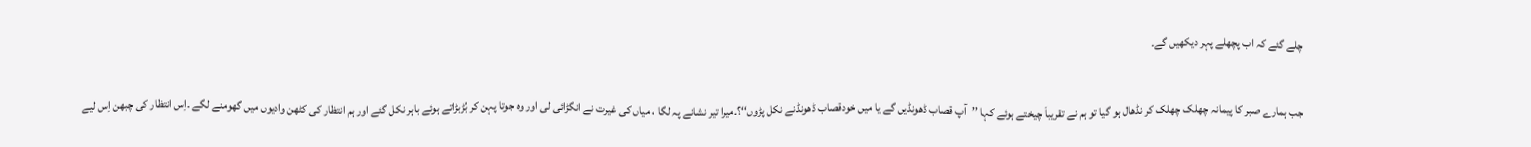چلے گئے کہ اب پچھلے پہر دیکھیں گے۔

جب ہمارے صبر کا پیمانہ چھلک چھلک کر نڈھال ہو گیا تو ہم نے تقریباَ چیختے ہوئے کہا ’’آپ قصاب ڈھونڈیں گے یا میں خودقصاب ڈھونڈنے نکل پڑوں‘‘؟۔میرا تیر نشانے پہ لگا ، میاں کی غیرت نے انگڑائی لی اور وہ جوتا پہن کر بُڑبڑاتے ہوئے باہر نکل گئے اور ہم انتظار کی کٹھن وادیوں میں گھومنے لگے ۔اِس انتظار کی چبھن اِس لیے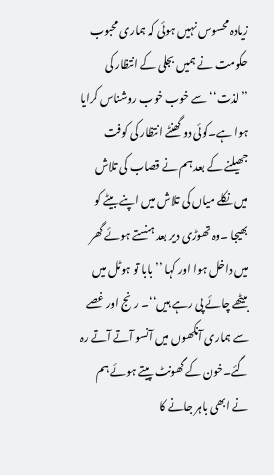زیادہ محسوس نہیں ہوئی کہ ہماری محبوب حکومت نے ہمیں بجلی کے انتظار کی ’’لذت‘‘ سے خوب خوب روشناس کرایا ہوا ہے۔کوئی دو گھنٹے انتظار کی کوفت جھیلنے کے بعد ہم نے قصاب کی تلاش میں نکلے میاں کی تلاش میں اپنے بیٹے کو بھیجا ۔وہ تھوڑی دیر بعد ہنستے ہوئے گھر میں داخل ہوا اور کہا ’’بابا تو ہوٹل میں بیٹھے چائے پی رہے ہیں‘‘۔ رنج اور غصے سے ہماری آنکھوں میں آنسو آتے آتے رہ گئے۔خون کے گھونٹ پیتے ہوئے ہم نے ابھی باہر جانے کا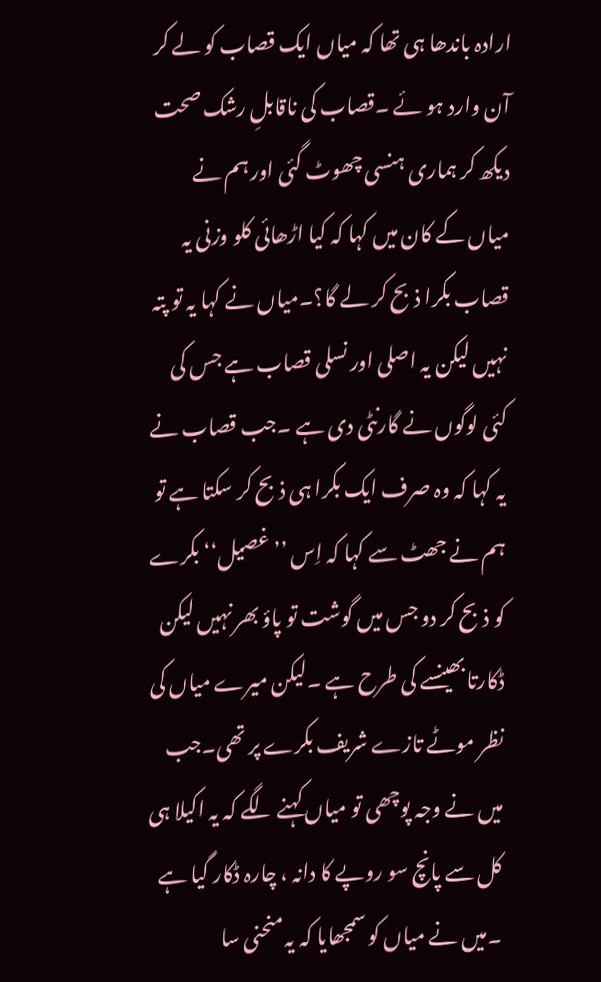ارادہ باندھا ہی تھا کہ میاں ایک قصاب کو لے کر آن وارد ہو ئے ۔قصاب کی ناقابلِ رشک صحت دیکھ کر ہماری ہنسی چھوٹ گئی اور ہم نے میاں کے کان میں کہا کہ کیا اڑھائی کلو وزنی یہ قصاب بکرا ذبح کر لے گا؟۔میاں نے کہا یہ تو پتہ نہیں لیکن یہ اصلی اور نسلی قصاب ہے جس کی کئی لوگوں نے گارنٹی دی ہے ۔جب قصاب نے یہ کہا کہ وہ صرف ایک بکرا ہی ذبح کر سکتا ہے تو ہم نے جھٹ سے کہا کہ اِس ’’غصیل‘‘ بکرے کو ذبح کر دو جس میں گوشت تو پاؤ بھر نہیں لیکن ڈکارتا بھینسے کی طرح ہے ۔لیکن میرے میاں کی نظر موٹے تازے شریف بکرے پر تھی۔جب میں نے وجہ پوچھی تو میاں کہنے لگے کہ یہ اکیلا ہی کل سے پانچ سو روپے کا دانہ ، چارہ ڈکار گیا ہے ۔میں نے میاں کو سمجھایا کہ یہ منحنی سا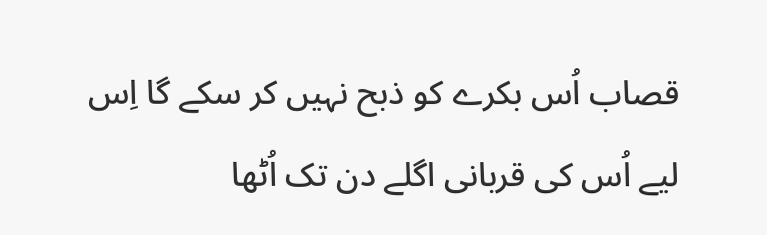قصاب اُس بکرے کو ذبح نہیں کر سکے گا اِس لیے اُس کی قربانی اگلے دن تک اُٹھا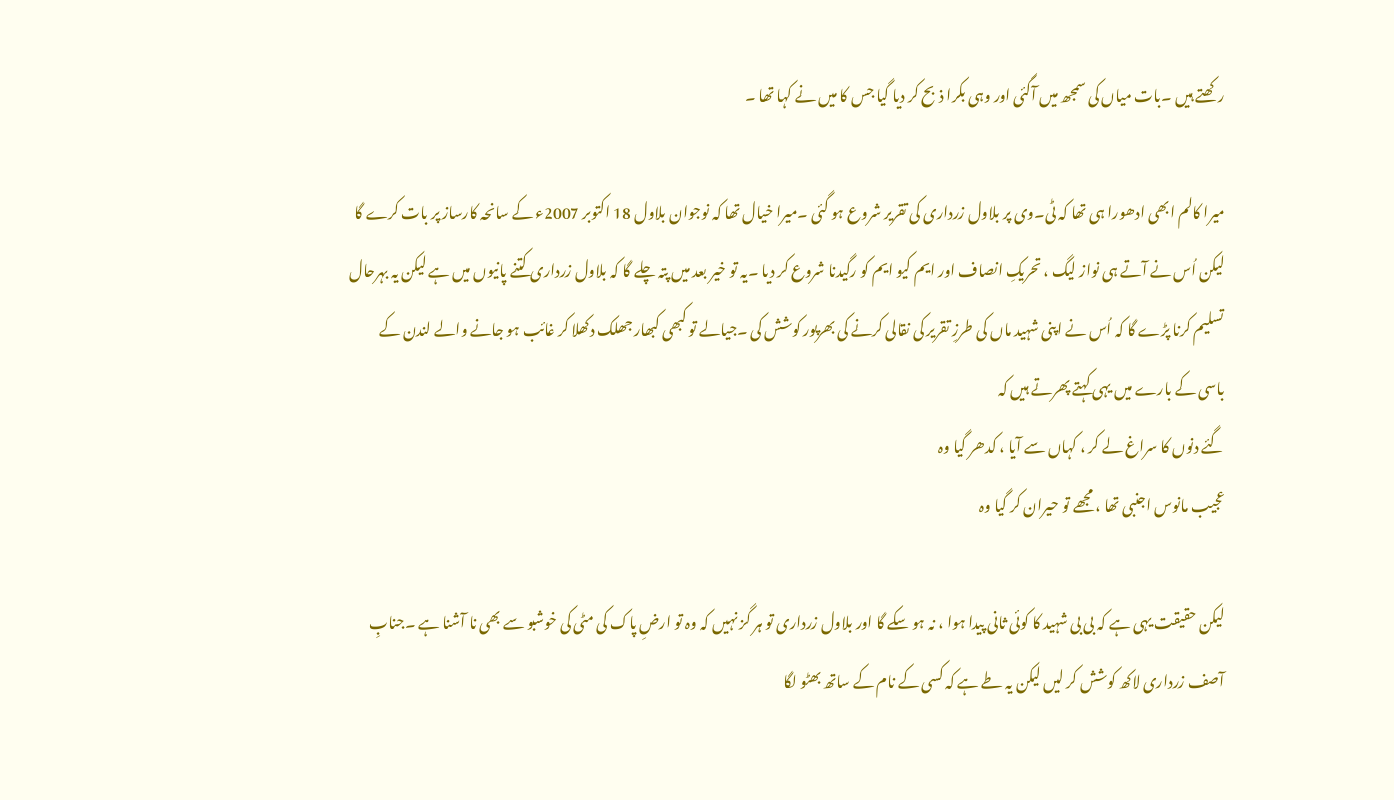رکھتے ہیں ۔بات میاں کی سمجھ میں آگئی اور وہی بکرا ذبح کر دیا گیا جس کا میں نے کہا تھا ۔

میرا کالم ابھی ادھورا ہی تھا کہ ٹی۔وی پر بلاول زرداری کی تقریر شروع ہو گئی ۔میرا خیال تھا کہ نوجوان بلاول 18 اکتوبر 2007ء کے سانحہ کارساز پر بات کرے گا لیکن اُس نے آتے ہی نواز لیگ ، تحریکِ انصاف اور ایم کیو ایم کو رگیدنا شروع کر دیا ۔یہ تو خیر بعد میں پتہ چلے گا کہ بلاول زرداری کتنے پانیوں میں ہے لیکن یہ بہرحال تسلیم کرنا پڑے گا کہ اُس نے اپنی شہید ماں کی طرزِ تقریر کی نقالی کرنے کی بھرپور کوشش کی ۔جیالے تو کبھی کبھار جھلک دکھلا کر غائب ہو جانے والے لندن کے باسی کے بارے میں یہی کہتے پھرتے ہیں کہ
گئے دنوں کا سراغ لے کر ، کہاں سے آیا ، کدھر گیا وہ
عجیب مانوس اجنبی تھا ، مجھے تو حیران کر گیا وہ

لیکن حقیقت یہی ہے کہ بی بی شہید کا کوئی ثانی پیدا ہوا ، نہ ہو سکے گا اور بلاول زرداری تو ہر گز نہیں کہ وہ تو ارضِ پاک کی مٹی کی خوشبو سے بھی نا آشنا ہے ۔جنابِ آصف زرداری لاکھ کوشش کر لیں لیکن یہ طے ہے کہ کسی کے نام کے ساتھ بھٹو لگا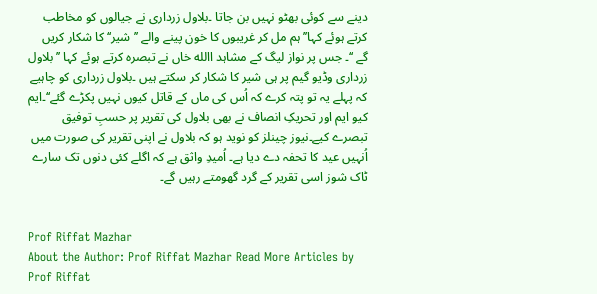دینے سے کوئی بھٹو نہیں بن جاتا ۔بلاول زرداری نے جیالوں کو مخاطب کرتے ہوئے کہا’’ ہم مل کر غریبوں کا خون پینے والے ’’شیر‘‘ کا شکار کریں گے ‘‘۔ جس پر نواز لیگ کے مشاہد االله خاں نے تبصرہ کرتے ہوئے کہا ’’ بلاول زرداری وڈیو گیم پر ہی شیر کا شکار کر سکتے ہیں ۔بلاول زرداری کو چاہیے کہ پہلے یہ تو پتہ کرے کہ اُس کی ماں کے قاتل کیوں نہیں پکڑے گئے‘‘۔ایم کیو ایم اور تحریکِ انصاف نے بھی بلاول کی تقریر پر حسبِ توفیق تبصرے کیے۔نیوز چینلز کو نوید ہو کہ بلاول نے اپنی تقریر کی صورت میں اُنہیں عید کا تحفہ دے دیا ہے۔ اُمیدِ واثق ہے کہ اگلے کئی دنوں تک سارے ٹاک شوز اسی تقریر کے گرد گھومتے رہیں گے۔


Prof Riffat Mazhar
About the Author: Prof Riffat Mazhar Read More Articles by Prof Riffat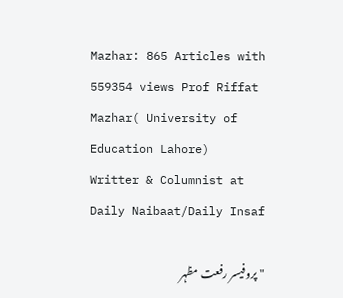Mazhar: 865 Articles with 559354 views Prof Riffat Mazhar( University of Education Lahore)
Writter & Columnist at
Daily Naibaat/Daily Insaf

" پروفیسر رفعت مظہر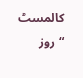کالمسٹ “روز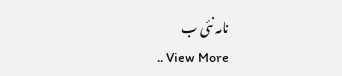نامہ نئی ب
.. View More